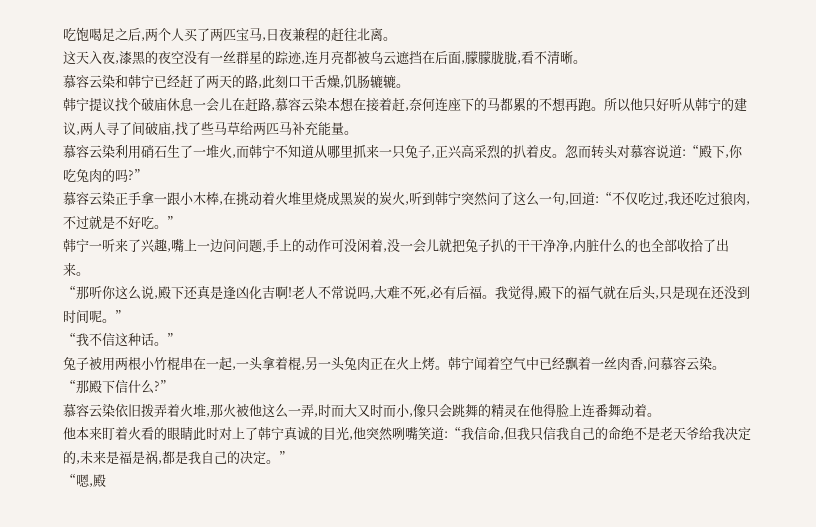吃饱喝足之后,两个人买了两匹宝马,日夜兼程的赶往北离。
这天入夜,漆黑的夜空没有一丝群星的踪迹,连月亮都被乌云遮挡在后面,朦朦胧胧,看不清晰。
慕容云染和韩宁已经赶了两天的路,此刻口干舌燥,饥肠辘辘。
韩宁提议找个破庙休息一会儿在赶路,慕容云染本想在接着赶,奈何连座下的马都累的不想再跑。所以他只好听从韩宁的建议,两人寻了间破庙,找了些马草给两匹马补充能量。
慕容云染利用硝石生了一堆火,而韩宁不知道从哪里抓来一只兔子,正兴高采烈的扒着皮。忽而转头对慕容说道:“殿下,你吃兔肉的吗?”
慕容云染正手拿一跟小木棒,在挑动着火堆里烧成黑炭的炭火,听到韩宁突然问了这么一句,回道:“不仅吃过,我还吃过狼肉,不过就是不好吃。”
韩宁一听来了兴趣,嘴上一边问问题,手上的动作可没闲着,没一会儿就把兔子扒的干干净净,内脏什么的也全部收拾了出来。
“那听你这么说,殿下还真是逢凶化吉啊!老人不常说吗,大难不死,必有后福。我觉得,殿下的福气就在后头,只是现在还没到时间呢。”
“我不信这种话。”
兔子被用两根小竹棍串在一起,一头拿着棍,另一头兔肉正在火上烤。韩宁闻着空气中已经飘着一丝肉香,问慕容云染。
“那殿下信什么?”
慕容云染依旧拨弄着火堆,那火被他这么一弄,时而大又时而小,像只会跳舞的精灵在他得脸上连番舞动着。
他本来盯着火看的眼睛此时对上了韩宁真诚的目光,他突然咧嘴笑道:“我信命,但我只信我自己的命绝不是老天爷给我决定的,未来是福是祸,都是我自己的决定。”
“嗯,殿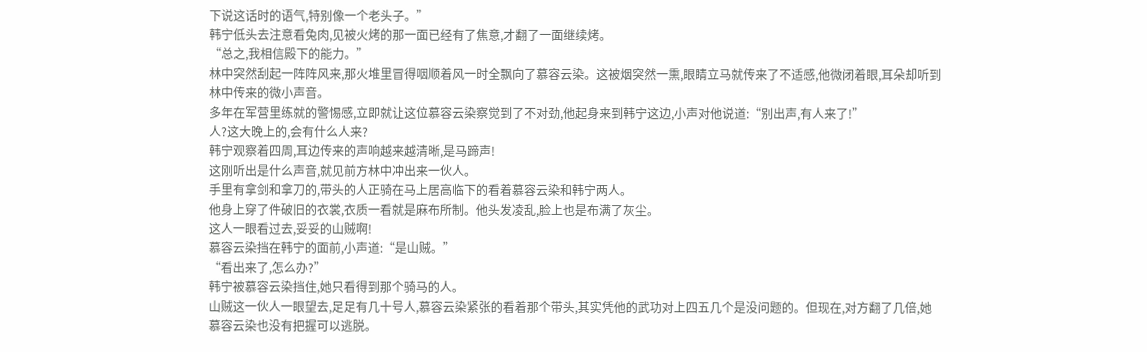下说这话时的语气,特别像一个老头子。”
韩宁低头去注意看兔肉,见被火烤的那一面已经有了焦意,才翻了一面继续烤。
“总之,我相信殿下的能力。”
林中突然刮起一阵阵风来,那火堆里冒得咽顺着风一时全飘向了慕容云染。这被烟突然一熏,眼睛立马就传来了不适感,他微闭着眼,耳朵却听到林中传来的微小声音。
多年在军营里练就的警惕感,立即就让这位慕容云染察觉到了不对劲,他起身来到韩宁这边,小声对他说道:“别出声,有人来了!”
人?这大晚上的,会有什么人来?
韩宁观察着四周,耳边传来的声响越来越清晰,是马蹄声!
这刚听出是什么声音,就见前方林中冲出来一伙人。
手里有拿剑和拿刀的,带头的人正骑在马上居高临下的看着慕容云染和韩宁两人。
他身上穿了件破旧的衣裳,衣质一看就是麻布所制。他头发凌乱,脸上也是布满了灰尘。
这人一眼看过去,妥妥的山贼啊!
慕容云染挡在韩宁的面前,小声道:“是山贼。”
“看出来了,怎么办?”
韩宁被慕容云染挡住,她只看得到那个骑马的人。
山贼这一伙人一眼望去,足足有几十号人,慕容云染紧张的看着那个带头,其实凭他的武功对上四五几个是没问题的。但现在,对方翻了几倍,她慕容云染也没有把握可以逃脱。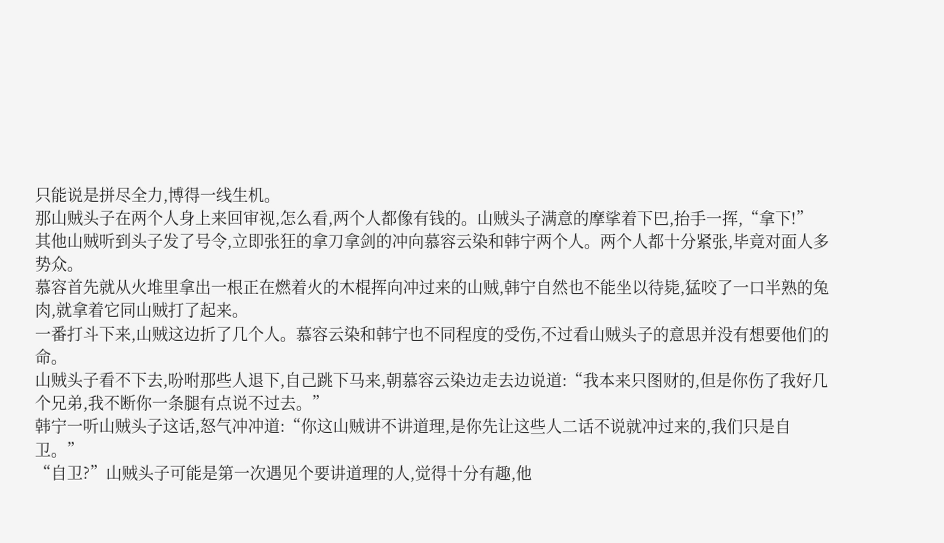只能说是拼尽全力,博得一线生机。
那山贼头子在两个人身上来回审视,怎么看,两个人都像有钱的。山贼头子满意的摩挲着下巴,抬手一挥,“拿下!”
其他山贼听到头子发了号令,立即张狂的拿刀拿剑的冲向慕容云染和韩宁两个人。两个人都十分紧张,毕竟对面人多势众。
慕容首先就从火堆里拿出一根正在燃着火的木棍挥向冲过来的山贼,韩宁自然也不能坐以待毙,猛咬了一口半熟的兔肉,就拿着它同山贼打了起来。
一番打斗下来,山贼这边折了几个人。慕容云染和韩宁也不同程度的受伤,不过看山贼头子的意思并没有想要他们的命。
山贼头子看不下去,吩咐那些人退下,自己跳下马来,朝慕容云染边走去边说道:“我本来只图财的,但是你伤了我好几个兄弟,我不断你一条腿有点说不过去。”
韩宁一听山贼头子这话,怒气冲冲道:“你这山贼讲不讲道理,是你先让这些人二话不说就冲过来的,我们只是自卫。”
“自卫?”山贼头子可能是第一次遇见个要讲道理的人,觉得十分有趣,他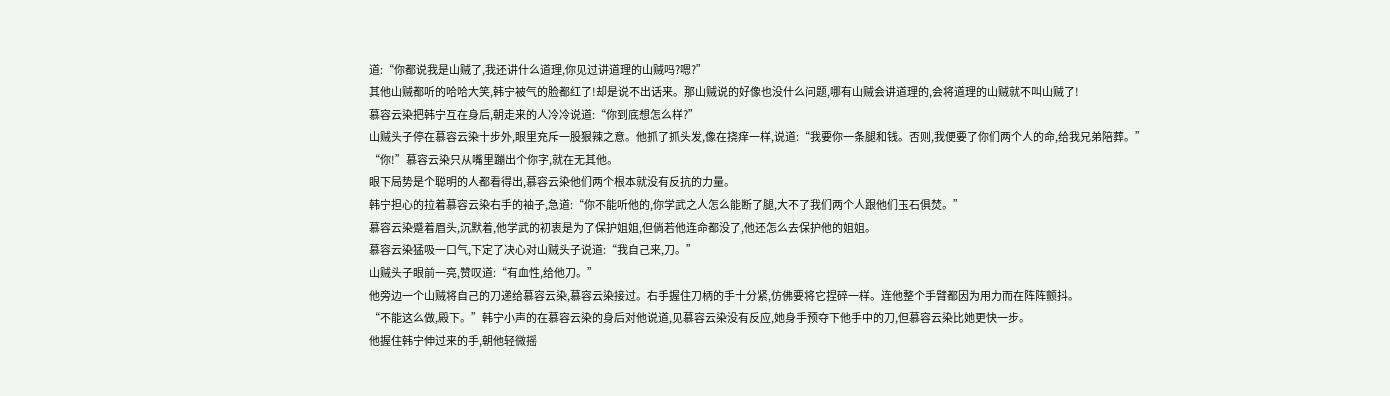道:“你都说我是山贼了,我还讲什么道理,你见过讲道理的山贼吗?嗯?”
其他山贼都听的哈哈大笑,韩宁被气的脸都红了!却是说不出话来。那山贼说的好像也没什么问题,哪有山贼会讲道理的,会将道理的山贼就不叫山贼了!
慕容云染把韩宁互在身后,朝走来的人冷冷说道:“你到底想怎么样?”
山贼头子停在慕容云染十步外,眼里充斥一股狠辣之意。他抓了抓头发,像在挠痒一样,说道:“我要你一条腿和钱。否则,我便要了你们两个人的命,给我兄弟陪葬。”
“你!”慕容云染只从嘴里蹦出个你字,就在无其他。
眼下局势是个聪明的人都看得出,慕容云染他们两个根本就没有反抗的力量。
韩宁担心的拉着慕容云染右手的袖子,急道:“你不能听他的,你学武之人怎么能断了腿,大不了我们两个人跟他们玉石俱焚。”
慕容云染蹙着眉头,沉默着,他学武的初衷是为了保护姐姐,但倘若他连命都没了,他还怎么去保护他的姐姐。
慕容云染猛吸一口气,下定了决心对山贼头子说道:“我自己来,刀。”
山贼头子眼前一亮,赞叹道:“有血性,给他刀。”
他旁边一个山贼将自己的刀递给慕容云染,慕容云染接过。右手握住刀柄的手十分紧,仿佛要将它捏碎一样。连他整个手臂都因为用力而在阵阵颤抖。
“不能这么做,殿下。”韩宁小声的在慕容云染的身后对他说道,见慕容云染没有反应,她身手预夺下他手中的刀,但慕容云染比她更快一步。
他握住韩宁伸过来的手,朝他轻微摇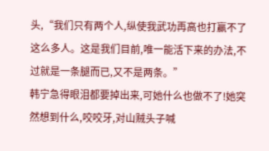头,“我们只有两个人,纵使我武功再高也打赢不了这么多人。这是我们目前,唯一能活下来的办法,不过就是一条腿而已,又不是两条。”
韩宁急得眼泪都要掉出来,可她什么也做不了!她突然想到什么,咬咬牙,对山贼头子喊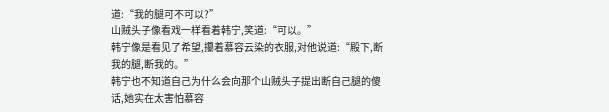道:“我的腿可不可以?”
山贼头子像看戏一样看着韩宁,笑道:“可以。”
韩宁像是看见了希望,攥着慕容云染的衣服,对他说道:“殿下,断我的腿,断我的。”
韩宁也不知道自己为什么会向那个山贼头子提出断自己腿的傻话,她实在太害怕慕容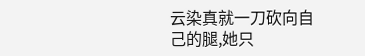云染真就一刀砍向自己的腿,她只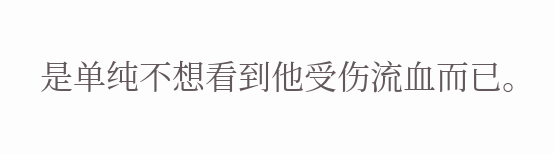是单纯不想看到他受伤流血而已。